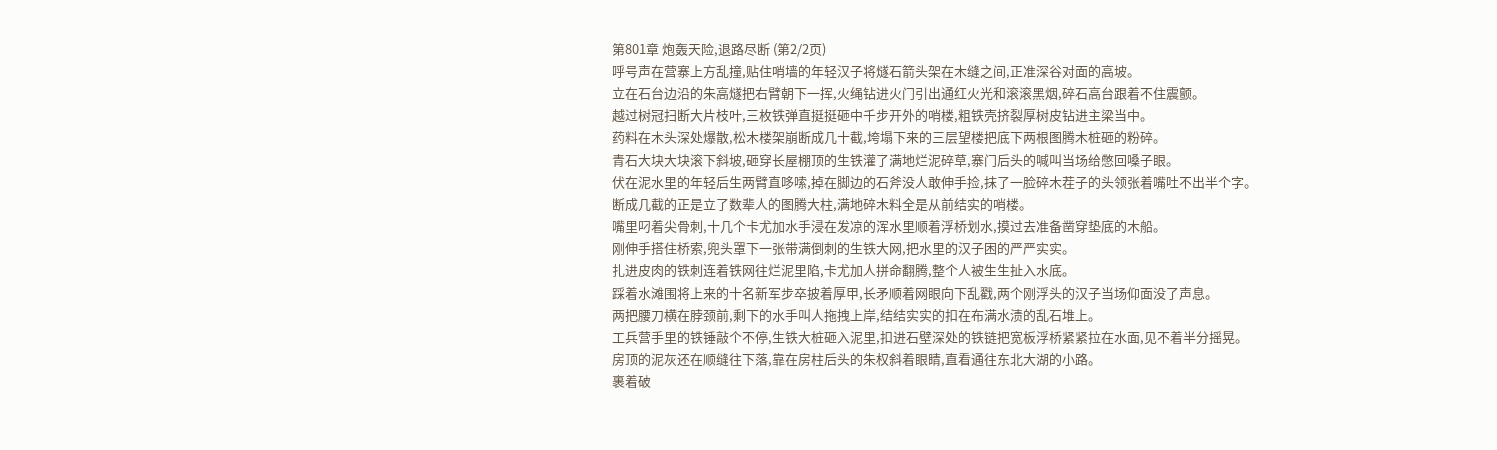第801章 炮轰天险,退路尽断 (第2/2页)
呼号声在营寨上方乱撞,贴住哨墙的年轻汉子将燧石箭头架在木缝之间,正准深谷对面的高坡。
立在石台边沿的朱高燧把右臂朝下一挥,火绳钻进火门引出通红火光和滚滚黑烟,碎石高台跟着不住震颤。
越过树冠扫断大片枝叶,三枚铁弹直挺挺砸中千步开外的哨楼,粗铁壳挤裂厚树皮钻进主梁当中。
药料在木头深处爆散,松木楼架崩断成几十截,垮塌下来的三层望楼把底下两根图腾木桩砸的粉碎。
青石大块大块滚下斜坡,砸穿长屋棚顶的生铁灌了满地烂泥碎草,寨门后头的喊叫当场给憋回嗓子眼。
伏在泥水里的年轻后生两臂直哆嗦,掉在脚边的石斧没人敢伸手捡,抹了一脸碎木茬子的头领张着嘴吐不出半个字。
断成几截的正是立了数辈人的图腾大柱,满地碎木料全是从前结实的哨楼。
嘴里叼着尖骨刺,十几个卡尤加水手浸在发凉的浑水里顺着浮桥划水,摸过去准备凿穿垫底的木船。
刚伸手搭住桥索,兜头罩下一张带满倒刺的生铁大网,把水里的汉子困的严严实实。
扎进皮肉的铁刺连着铁网往烂泥里陷,卡尤加人拼命翻腾,整个人被生生扯入水底。
踩着水滩围将上来的十名新军步卒披着厚甲,长矛顺着网眼向下乱戳,两个刚浮头的汉子当场仰面没了声息。
两把腰刀横在脖颈前,剩下的水手叫人拖拽上岸,结结实实的扣在布满水渍的乱石堆上。
工兵营手里的铁锤敲个不停,生铁大桩砸入泥里,扣进石壁深处的铁链把宽板浮桥紧紧拉在水面,见不着半分摇晃。
房顶的泥灰还在顺缝往下落,靠在房柱后头的朱权斜着眼睛,直看通往东北大湖的小路。
裹着破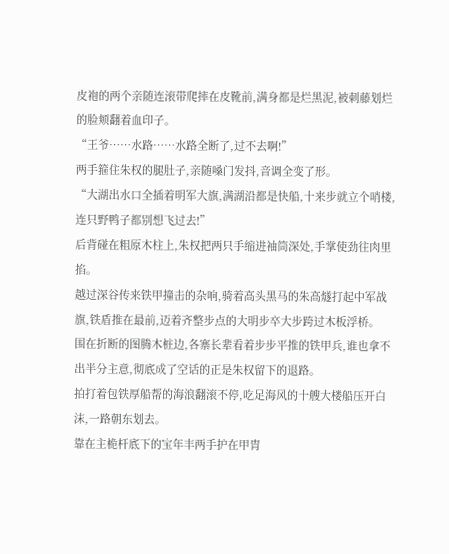皮袍的两个亲随连滚带爬摔在皮靴前,满身都是烂黑泥,被刺藤划烂的脸颊翻着血印子。
“王爷……水路……水路全断了,过不去啊!”
两手箍住朱权的腿肚子,亲随嗓门发抖,音调全变了形。
“大湖出水口全插着明军大旗,满湖沿都是快船,十来步就立个哨楼,连只野鸭子都别想飞过去!”
后背碰在粗原木柱上,朱权把两只手缩进袖筒深处,手掌使劲往肉里掐。
越过深谷传来铁甲撞击的杂响,骑着高头黑马的朱高燧打起中军战旗,铁盾推在最前,迈着齐整步点的大明步卒大步跨过木板浮桥。
围在折断的图腾木桩边,各寨长辈看着步步平推的铁甲兵,谁也拿不出半分主意,彻底成了空话的正是朱权留下的退路。
拍打着包铁厚船帮的海浪翻滚不停,吃足海风的十艘大楼船压开白沫,一路朝东划去。
靠在主桅杆底下的宝年丰两手护在甲胄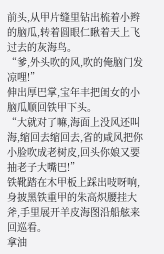前头,从甲片缝里钻出梳着小辫的脑瓜,转着圆眼仁瞅着天上飞过去的灰海鸟。
“爹,外头吹的风,吹的俺脑门发凉哩!”
伸出厚巴掌,宝年丰把闺女的小脑瓜顺回铁甲下头。
“大就对了嘛,海面上没风还叫海,缩回去缩回去,省的咸风把你小脸吹成老树皮,回头你娘又要抽老子大嘴巴!”
铁靴踏在木甲板上踩出吱呀响,身披黑铁重甲的朱高炽腰挂大斧,手里展开羊皮海图沿船舷来回巡看。
拿油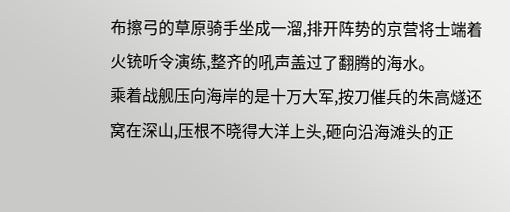布擦弓的草原骑手坐成一溜,排开阵势的京营将士端着火铳听令演练,整齐的吼声盖过了翻腾的海水。
乘着战舰压向海岸的是十万大军,按刀催兵的朱高燧还窝在深山,压根不晓得大洋上头,砸向沿海滩头的正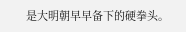是大明朝早早备下的硬拳头。